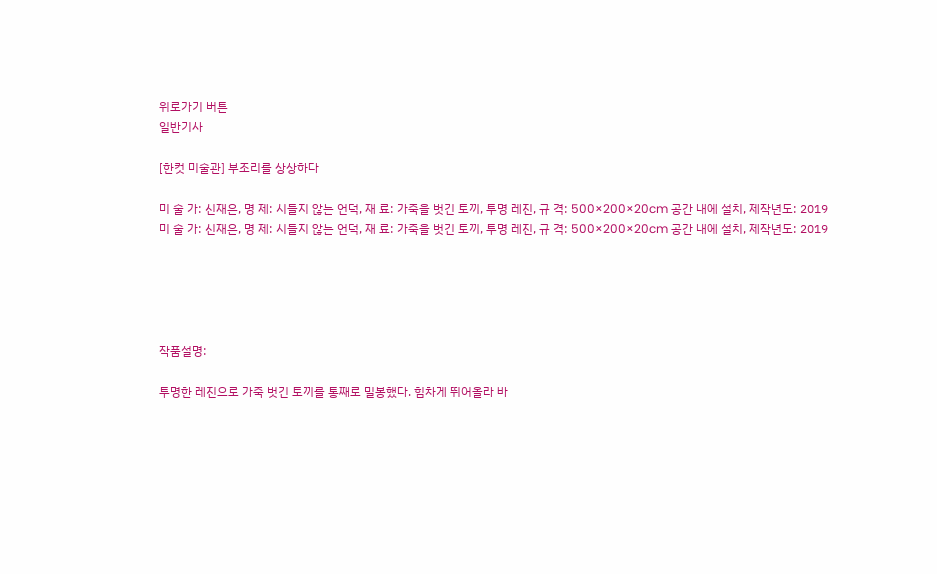위로가기 버튼
일반기사

[한컷 미술관] 부조리를 상상하다

미 술 가: 신재은, 명 제: 시들지 않는 언덕, 재 료: 가죽을 벗긴 토끼, 투명 레진, 규 격: 500×200×20cm 공간 내에 설치, 제작년도: 2019
미 술 가: 신재은, 명 제: 시들지 않는 언덕, 재 료: 가죽을 벗긴 토끼, 투명 레진, 규 격: 500×200×20cm 공간 내에 설치, 제작년도: 2019





작품설명:

투명한 레진으로 가죽 벗긴 토끼를 통째로 밀봉했다. 힘차게 뛰어올라 바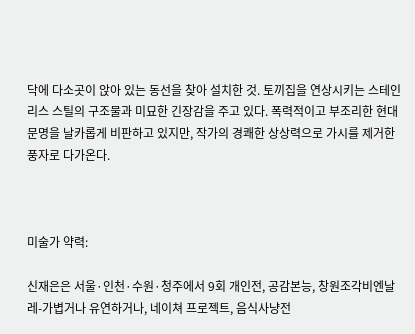닥에 다소곳이 앉아 있는 동선을 찾아 설치한 것. 토끼집을 연상시키는 스테인리스 스틸의 구조물과 미묘한 긴장감을 주고 있다. 폭력적이고 부조리한 현대문명을 날카롭게 비판하고 있지만, 작가의 경쾌한 상상력으로 가시를 제거한 풍자로 다가온다.



미술가 약력:

신재은은 서울·인천·수원·청주에서 9회 개인전, 공감본능, 창원조각비엔날레-가볍거나 유연하거나, 네이쳐 프로젝트, 음식사냥전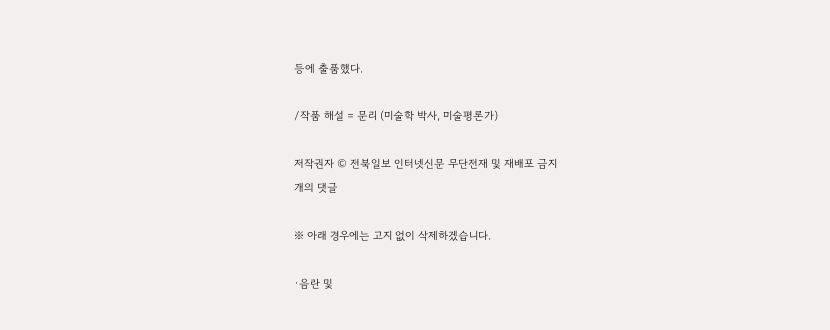등에 출품했다.

/작품 해설 = 문리 (미술학 박사, 미술평론가)

저작권자 © 전북일보 인터넷신문 무단전재 및 재배포 금지
개의 댓글

※ 아래 경우에는 고지 없이 삭제하겠습니다.

·음란 및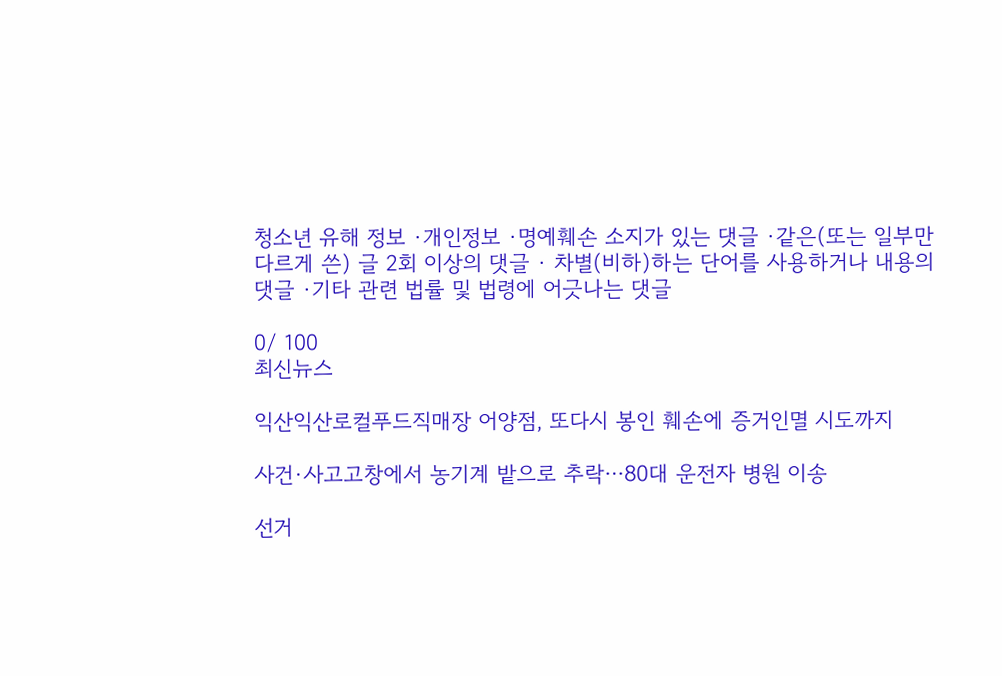청소년 유해 정보 ·개인정보 ·명예훼손 소지가 있는 댓글 ·같은(또는 일부만 다르게 쓴) 글 2회 이상의 댓글 · 차별(비하)하는 단어를 사용하거나 내용의 댓글 ·기타 관련 법률 및 법령에 어긋나는 댓글

0/ 100
최신뉴스

익산익산로컬푸드직매장 어양점, 또다시 봉인 훼손에 증거인멸 시도까지

사건·사고고창에서 농기계 밭으로 추락⋯80대 운전자 병원 이송

선거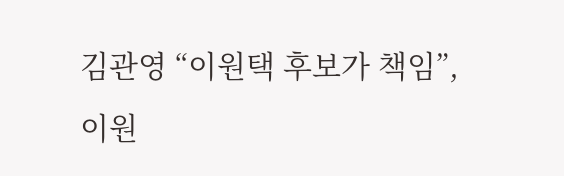김관영 “이원택 후보가 책임”, 이원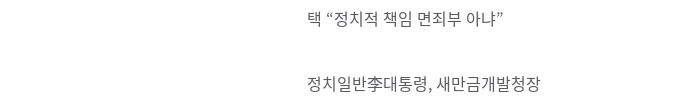택 “정치적 책임 면죄부 아냐”

정치일반李대통령, 새만금개발청장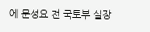에 문성요 전 국토부 실장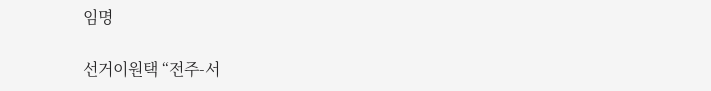임명

선거이원택 “전주-서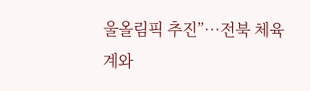울올림픽 추진”…전북 체육계와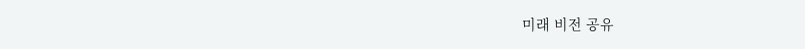미래 비전 공유